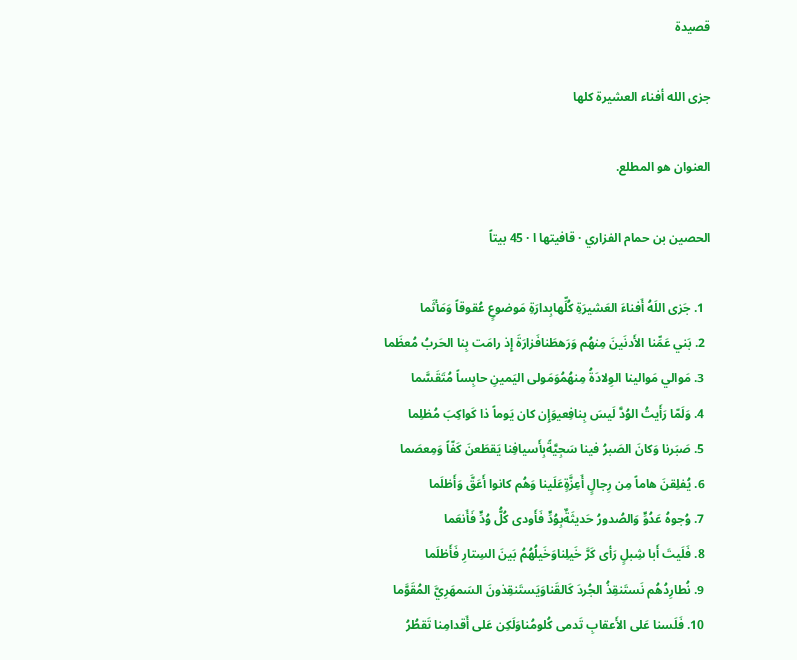قصيدة

جزى الله أفناء العشيرة كلها

العنوان هو المطلع.

الحصين بن حمام الفزاري · قافيتها ا · 45 بيتاً

  1. جَزى اللَهُ أَفناءَ العَشيرَةِ كُلِّهابِدارَةِ مَوضوعٍ عُقوقاً وَمَأثَما
  2. بَني عَمِّنا الأَدنَينَ مِنهُم وَرَهطَنافَزارَةَ إِذ رامَت بِنا الحَربُ مُعظَما
  3. مَوالي مَوالينا الوِلادَةُ مِنهُمُوَمَولى اليَمينِ حابِساً مُتَقَسَّما
  4. وَلَمّا رَأَيتُ الوُدَّ لَيسَ بِنافِعيوَإِن كان يَوماً ذا كَواكِبَ مُظلِما
  5. صَبَرنا وَكانَ الصَبرُ فينا سَجِيَّةًبِأَسيافِنا يَقطَعنَ كَفّاً وَمِعصَما
  6. يُفلِقنَ هاماً مِن رِجالٍ أَعِزَّةٍعَلَينا وَهُم كانوا أَعَقَّ وَأَظلَما
  7. وُجوهُ عَدُوٍّ وَالصُدورُ حَديثَةٌبِوُدٍّ فَأَودى كُلُّ وُدٍّ فَأَنعَما
  8. فَلَيتَ أَبا شِبلٍ رَأى كَرَّ خَيلِناوَخَيلُهُمُ بَينَ السِتارِ فَأَظلَما
  9. نُطارِدُهُم نَستَنقِذُ الجُردَ كَالقَناوَيَستَنقِذونَ السَمهَرِيَّ المُقَوَّما
  10. فَلَسنا عَلى الأَعقابِ تَدمى كُلومُناوَلَكِن عَلى أَقدامِنا تَقطُرُ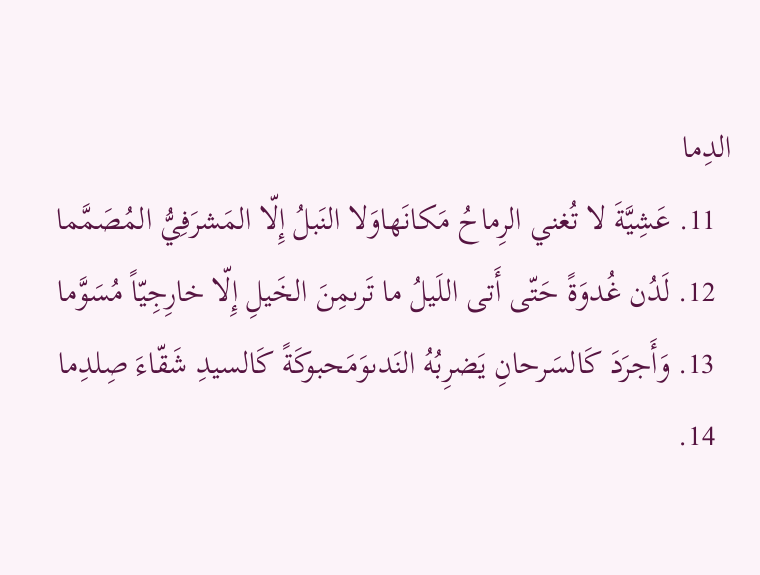الدِما
  11. عَشِيَّةَ لا تُغني الرِماحُ مَكانَهاوَلا النَبلُ إِلّا المَشرَفِيُّ المُصَمَّما
  12. لَدُن غُدوَةً حَتّى أَتى اللَيلُ ما تَرىمِنَ الخَيلِ إِلّا خارِجِيّاً مُسَوَّما
  13. وَأَجرَدَ كَالسَرحانِ يَضرِبُهُ النَدىوَمَحبوكَةً كَالسيدِ شَقّاءَ صِلدِما
  14.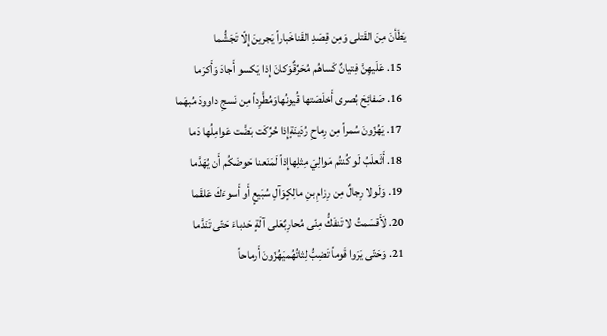يَطَأنَ مِنَ القَتلى وَمِن قِصَدِ القَناخَباراً يَجرينَ إِلّا تَجَشُّما
  15. عَلَيهِنَّ فِتيانٌ كَساهُم مُحَرِّقٌوَكانَ إِذا يَكسو أَجادَ وَأَكرَما
  16. صَفائِحَ بُصرى أَخلَصَتها قُيونُهاوَمُطَّرِداً مِن نَسجِ داوودَ مُبهَما
  17. يَهُزّونَ سُمراً مِن رِماحِ رُدَينَةٍإِذا حُرِّكَت بَضَّت عَوامِلُها دَما
  18. أَثَعلَبُ لَو كُنتُم مَوالِيَ مِثلِهاإِذاً لَمَنَعنا حَوضَكُم أَن يُهَدَّما
  19. وَلَولا رِجالٌ مِن رِزامِ بنِ مالِكٍوَآلِ سُبَيعٍ أَو أَسوءَكَ عَلقَما
  20. لَأَقسَمتُ لا تَنفَكُّ مِنّى مُحارِبٌعَلى آلَةٍ حَدباءَ حَتّى تَنَدَّما
  21. وَحَتّى يَرَوا قَوماً تَضِبُّ لِثاتُهُميَهُزّونَ أَرماحاً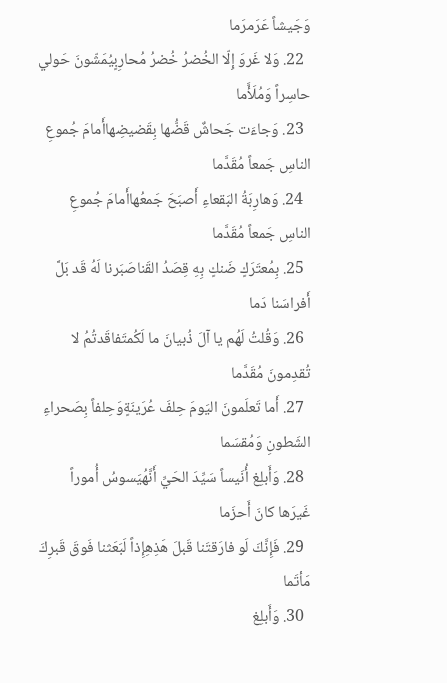وَجَيشاً عَرَمرَما
  22. وَلا غَروَ إِلّا الخُضرُ خُضرُ مُحارِبٍيُمَشّونَ حَولي حاسِراً وَمُلَأَّما
  23. وَجاءَت جَحاشٌ قَضُّها بِقَضيضِهاأَمامَ جُموعِ الناسِ جَمعاً مُقَدَّما
  24. وَهارِبَةُ البَقعاءِ أَصبَحَ جَمعُهاأَمامَ جُموعِ الناسِ جَمعاً مُقَدَّما
  25. بِمُعتَرَكٍ ضَنكٍ بِهِ قِصَدُ القَناصَبَرنا لَهُ قَد بَلَّ أَفراسَنا دَما
  26. وَقُلتُ لَهُم يا آلَ ذُبيانَ ما لَكُمتَفاقَدتُمُ لا تُقدِمونَ مُقَدَّما
  27. أَما تَعلَمونَ اليَومَ حِلفَ عُرَينَةٍوَحِلفاً بِصَحراءِ الشَطونِ وَمُقسَما
  28. وَأَبلِغ أُنَيساً سَيِّدَ الحَيِّ أَنَّهُيَسوسُ أُموراً غَيرَها كانَ أَحزَما
  29. فَإِنَّكَ لَو فارَقتَنا قَبلَ هَذِهِإِذاً لَبَعَثنا فَوقَ قَبرِكَ مَأتَما
  30. وَأَبلِغ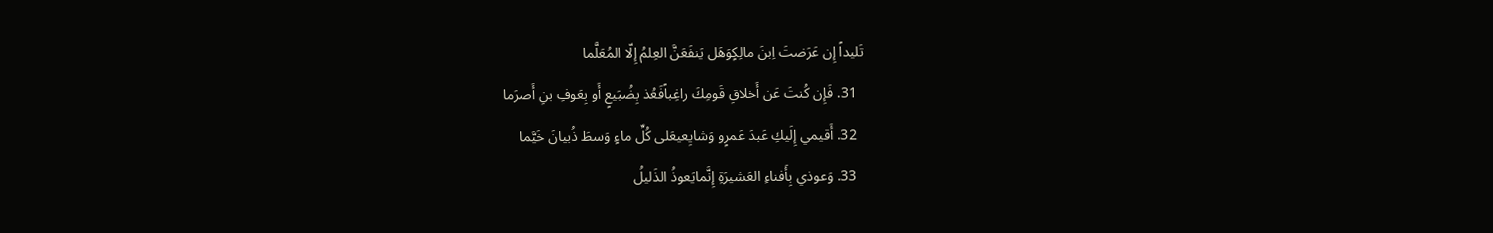تَليداً إِن عَرَضتَ اِبنَ مالِكٍوَهَل يَنفَعَنَّ العِلمُ إِلّا المُعَلَّما
  31. فَإِن كُنتَ عَن أَخلاقِ قَومِكَ راغِباًفَعُذ بِضُبَيعٍ أَو بِعَوفِ بنِ أَصرَما
  32. أَقيمي إِلَيكِ عَبدَ عَمرٍو وَشايِعيعَلى كُلِّ ماءٍ وَسطَ ذُبيانَ خَيَّما
  33. وَعوذي بِأَفناءِ العَشيرَةِ إِنَّمايَعوذُ الذَليلُ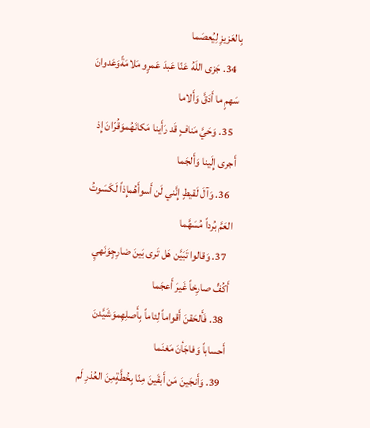بِالعَزيزِ لِيُعصَما
  34. جَزى اللَهُ عَنّا عَبدَ عَمرٍو مَلامَةًوَعَدوانَ سَهمٍ ما أَدَقَّ وَأَلاما
  35. وَحَيَّ مَنافٍ قَد رَأَينا مَكانَهُموَقُرّانَ إِذ أَجرى إِلَينا وَأَلجَما
  36. وَآلَ لَقيطٍ إِنَّني لَن أَسوأَهُمإِذاً لَكَسَوتُ العَمَّ بُرداً مُسَهَّما
  37. وَقالوا تَبَيَّن هَل تَرى بَينَ ضارِجٍوَنَهيِ أَكُفٍّ صارِخاً غَيرَ أَعجَما
  38. فَأَلحَقنَ أَقواماً لِئاماً بِأَصلِهِموَشَيَّدنَ أَحساباً وَفاجَأنَ مَغنَما
  39. وَأَنجَينَ مَن أَبقَينَ مِنّا بِخُطَّةٍمِنَ العُذرِ لَم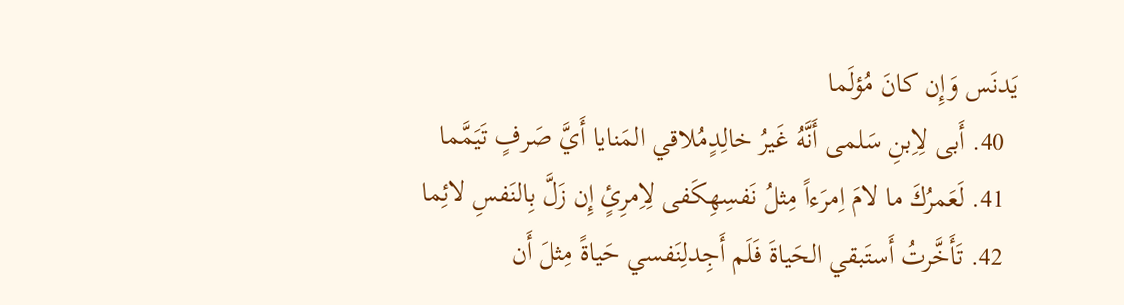يَدنَس وَإِن كانَ مُؤلَما
  40. أَبى لِاِبنِ سَلمى أَنَّهُ غَيرُ خالِدٍمُلاقي المَنايا أَيَّ صَرفٍ تَيَمَّما
  41. لَعَمرُكَ ما لامَ اِمرَءاً مِثلُ نَفسِهِكَفى لِاِمرِئٍ إِن زَلَّ بِالنَفسِ لائِما
  42. تَأَخَّرتُ أَستَبقي الحَياةَ فَلَم أَجِدلِنَفسي حَياةً مِثلَ أَن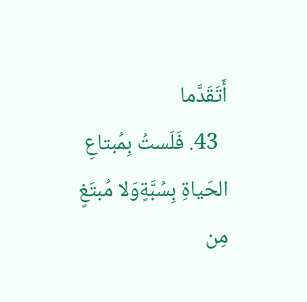أَتَقَدَّما
  43. فَلَستُ بِمُبتاعِ الحَياةِ بِسُبَّةٍوَلا مُبتَغٍ مِن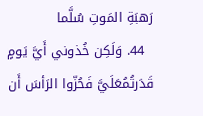رَهبَةِ المَوتِ سُلَّما
  44. وَلَكِن خُذوني أَيَّ يَومٍ قَدَرتُمُعَلَيَّ فَحُزّوا الرَأسَ أَن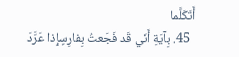أَتَكَلَّما
  45. بِآيَةِ أَنّي قَد فَجَعتُ بِفارِسٍإِذا عَرَّدَ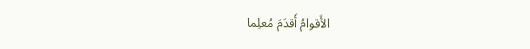الأَقوامُ أَقدَمَ مُعلِما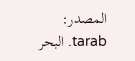المصدر: tarab. البحر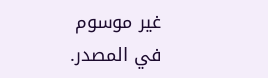غير موسوم في المصدر.